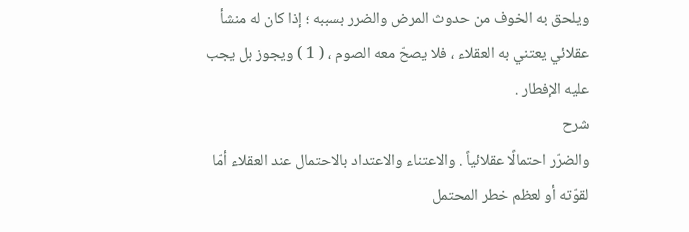ويلحق به الخوف من حدوث المرض والضرر بسببه ؛ إذا كان له منشأ عقلائي يعتني به العقلاء ، فلا يصحّ معه الصوم ، ( 1 ) ويجوز بل يجب عليه الإفطار .
شرح
والضرّر احتمالًا عقلائياً . والاعتناء والاعتداد بالاحتمال عند العقلاء أمّا لقوّته أو لعظم خطر المحتمل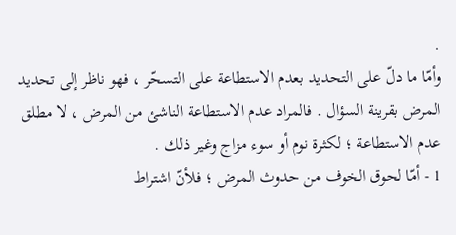.
وأمّا ما دلّ على التحديد بعدم الاستطاعة على التسحّر ، فهو ناظر إلى تحديد المرض بقرينة السؤال . فالمراد عدم الاستطاعة الناشئ من المرض ، لا مطلق عدم الاستطاعة ؛ لكثرة نوم أو سوء مزاج وغير ذلك .
1 - أمّا لحوق الخوف من حدوث المرض ؛ فلأنّ اشتراط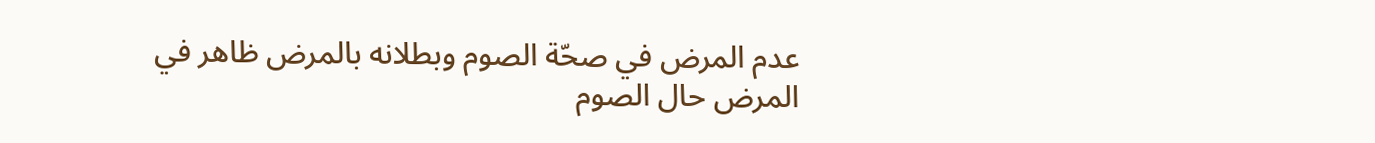عدم المرض في صحّة الصوم وبطلانه بالمرض ظاهر في المرض حال الصوم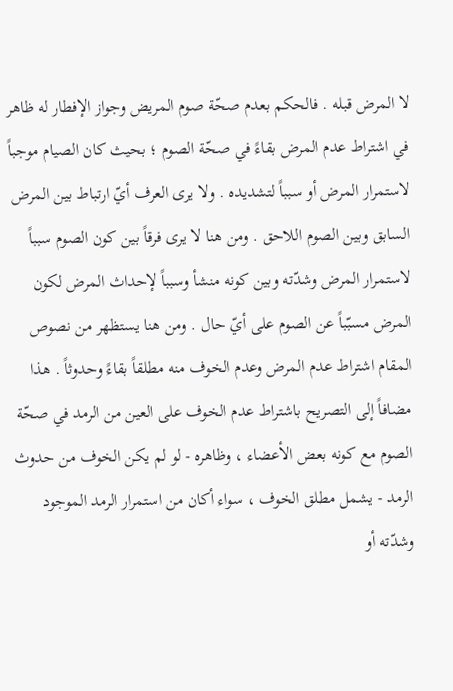لا المرض قبله . فالحكم بعدم صحّة صوم المريض وجواز الإفطار له ظاهر في اشتراط عدم المرض بقاءً في صحّة الصوم ؛ بحيث كان الصيام موجباً لاستمرار المرض أو سبباً لتشديده . ولا يرى العرف أيّ ارتباط بين المرض السابق وبين الصوم اللاحق . ومن هنا لا يرى فرقاً بين كون الصوم سبباً لاستمرار المرض وشدّته وبين كونه منشأ وسبباً لإحداث المرض لكون المرض مسبّباً عن الصوم على أيّ حال . ومن هنا يستظهر من نصوص المقام اشتراط عدم المرض وعدم الخوف منه مطلقاً بقاءً وحدوثاً . هذا مضافاً إلى التصريح باشتراط عدم الخوف على العين من الرمد في صحّة الصوم مع كونه بعض الأعضاء ، وظاهره - لو لم يكن الخوف من حدوث الرمد - يشمل مطلق الخوف ، سواء أكان من استمرار الرمد الموجود وشدّته أو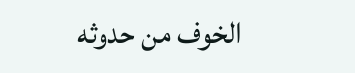الخوف من حدوثه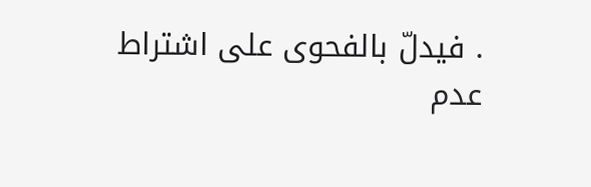. فيدلّ بالفحوى على اشتراط عدم